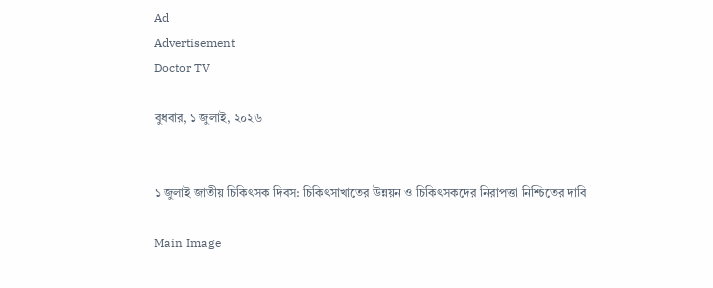Ad
Advertisement
Doctor TV

বুধবার, ১ জুলাই, ২০২৬


১ জুলাই জাতীয় চিকিৎসক দিবস: চিকিৎসাখাতের উন্নয়ন ও চিকিৎসকদের নিরাপত্তা নিশ্চিতের দাবি

Main Image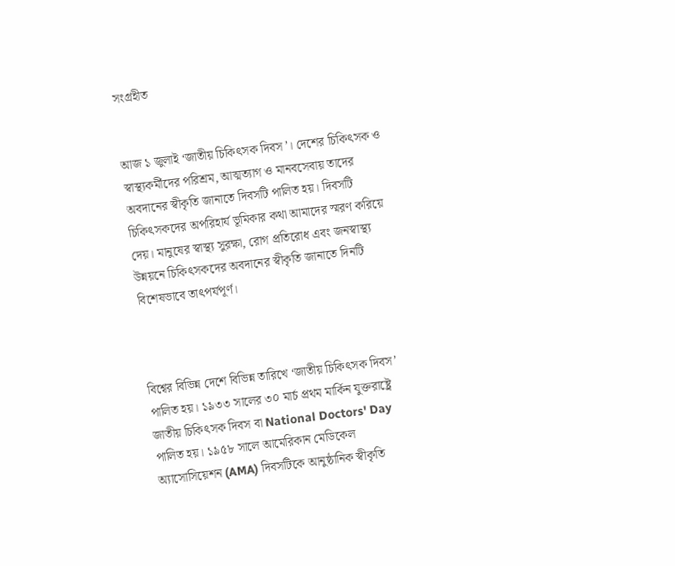সংগ্রহীত


আজ ১ জুলাই ‘জাতীয় চিকিৎসক দিবস’। দেশের চিকিৎসক ও স্বাস্থ্যকর্মীদের পরিশ্রম, আত্মত্যাগ ও মানবসেবায় তাদের অবদানের স্বীকৃতি জানাতে দিবসটি পালিত হয়। দিবসটি চিকিৎসকদের অপরিহার্য ভূমিকার কথা আমাদের স্মরণ করিয়ে দেয়। মানুষের স্বাস্থ্য সুরক্ষা, রোগ প্রতিরোধ এবং জনস্বাস্থ্য উন্নয়নে চিকিৎসকদের অবদানের স্বীকৃতি জানাতে দিনটি বিশেষভাবে তাৎপর্যপূর্ণ।



বিশ্বের বিভিন্ন দেশে বিভিন্ন তারিখে ‘জাতীয় চিকিৎসক দিবস’ পালিত হয়। ১৯৩৩ সালের ৩০ মার্চ প্রথম মার্কিন যুক্তরাষ্ট্রে জাতীয় চিকিৎসক দিবস বা National Doctors' Day পালিত হয়। ১৯৫৮ সালে আমেরিকান মেডিকেল অ্যাসোসিয়েশন (AMA) দিবসটিকে আনুষ্ঠানিক স্বীকৃতি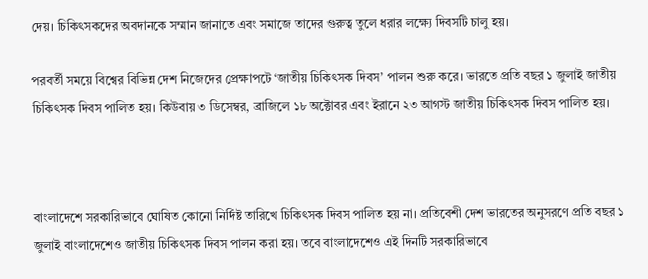দেয়। চিকিৎসকদের অবদানকে সম্মান জানাতে এবং সমাজে তাদের গুরুত্ব তুলে ধরার লক্ষ্যে দিবসটি চালু হয়।

পরবর্তী সময়ে বিশ্বের বিভিন্ন দেশ নিজেদের প্রেক্ষাপটে ‘জাতীয় চিকিৎসক দিবস’ পালন শুরু করে। ভারতে প্রতি বছর ১ জুলাই জাতীয় চিকিৎসক দিবস পালিত হয়। কিউবায় ৩ ডিসেম্বর, ব্রাজিলে ১৮ অক্টোবর এবং ইরানে ২৩ আগস্ট জাতীয় চিকিৎসক দিবস পালিত হয়।



বাংলাদেশে সরকারিভাবে ঘোষিত কোনো নির্দিষ্ট তারিখে চিকিৎসক দিবস পালিত হয় না। প্রতিবেশী দেশ ভারতের অনুসরণে প্রতি বছর ১ জুলাই বাংলাদেশেও জাতীয় চিকিৎসক দিবস পালন করা হয়। তবে বাংলাদেশেও এই দিনটি সরকারিভাবে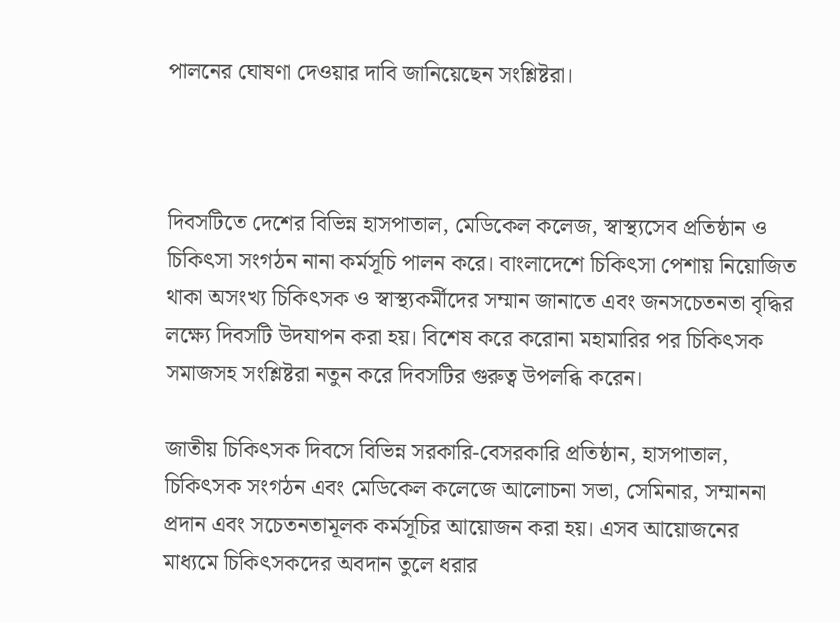পালনের ঘোষণা দেওয়ার দাবি জানিয়েছেন সংশ্লিষ্টরা।



দিবসটিতে দেশের বিভিন্ন হাসপাতাল, মেডিকেল কলেজ, স্বাস্থ্যসেব প্রতিষ্ঠান ও চিকিৎসা সংগঠন নানা কর্মসূচি পালন করে। বাংলাদেশে চিকিৎসা পেশায় নিয়োজিত থাকা অসংখ্য চিকিৎসক ও স্বাস্থ্যকর্মীদের সম্মান জানাতে এবং জনসচেতনতা বৃদ্ধির লক্ষ্যে দিবসটি উদযাপন করা হয়। বিশেষ করে করোনা মহামারির পর চিকিৎসক সমাজসহ সংশ্লিষ্টরা নতুন করে দিবসটির গুরুত্ব উপলব্ধি করেন।

জাতীয় চিকিৎসক দিবসে বিভিন্ন সরকারি-বেসরকারি প্রতিষ্ঠান, হাসপাতাল, চিকিৎসক সংগঠন এবং মেডিকেল কলেজে আলোচনা সভা, সেমিনার, সম্মাননা প্রদান এবং সচেতনতামূলক কর্মসূচির আয়োজন করা হয়। এসব আয়োজনের মাধ্যমে চিকিৎসকদের অবদান তুলে ধরার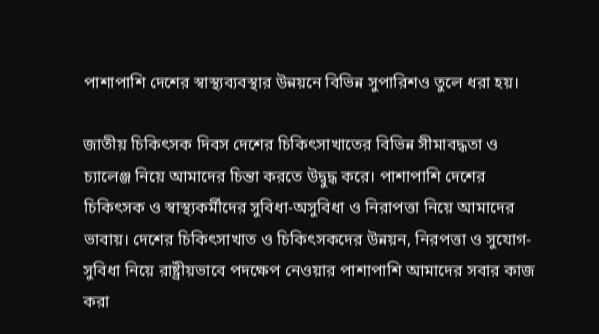পাশাপাশি দেশের স্বাস্থ্যব্যবস্থার উন্নয়নে বিভিন্ন সুপারিশও তুলে ধরা হয়।

জাতীয় চিকিৎসক দিবস দেশের চিকিৎসাখাতের বিভিন্ন সীমাবদ্ধতা ও চ্যালেঞ্জ নিয়ে আমাদের চিন্তা করতে উদ্বুদ্ধ করে। পাশাপাশি দেশের চিকিৎসক ও স্বাস্থ্যকর্মীদের সুবিধা-অসুবিধা ও নিরাপত্তা নিয়ে আমাদের ভাবায়। দেশের চিকিৎসাখাত ও চিকিৎসকদের উন্নয়ন, নিরপত্তা ও সুযোগ-সুবিধা নিয়ে রাষ্ট্রীয়ভাবে পদক্ষেপ নেওয়ার পাশাপাশি আমাদের সবার কাজ করা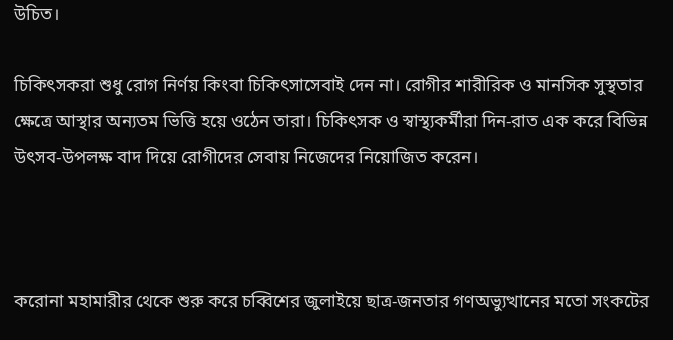উচিত।

চিকিৎসকরা শুধু রোগ নির্ণয় কিংবা চিকিৎসাসেবাই দেন না। রোগীর শারীরিক ও মানসিক সুস্থতার ক্ষেত্রে আস্থার অন্যতম ভিত্তি হয়ে ওঠেন তারা। চিকিৎসক ও স্বাস্থ্যকর্মীরা দিন-রাত এক করে বিভিন্ন উৎসব-উপলক্ষ বাদ দিয়ে রোগীদের সেবায় নিজেদের নিয়োজিত করেন।



করোনা মহামারীর থেকে শুরু করে চব্বিশের জুলাইয়ে ছাত্র-জনতার গণঅভ্যুত্থানের মতো সংকটের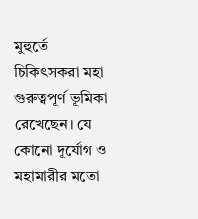মুহুর্তে চিকিৎসকরা মহা গুরুত্বপূর্ণ ভূমিকা রেখেছেন। যে কোনো দূর্যোগ ও মহামারীর মতো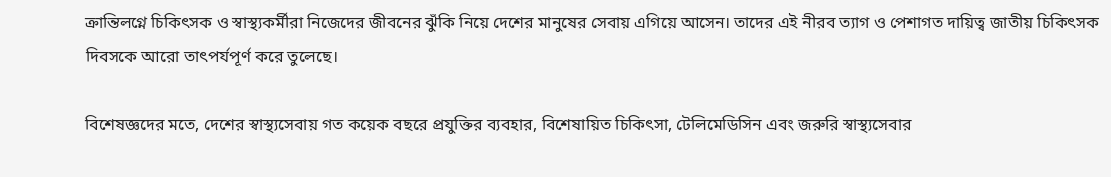ক্রান্তিলগ্নে চিকিৎসক ও স্বাস্থ্যকর্মীরা নিজেদের জীবনের ঝুঁকি নিয়ে দেশের মানুষের সেবায় এগিয়ে আসেন। তাদের এই নীরব ত্যাগ ও পেশাগত দায়িত্ব জাতীয় চিকিৎসক দিবসকে আরো তাৎপর্যপূর্ণ করে তুলেছে।

বিশেষজ্ঞদের মতে, দেশের স্বাস্থ্যসেবায় গত কয়েক বছরে প্রযুক্তির ব্যবহার, বিশেষায়িত চিকিৎসা, টেলিমেডিসিন এবং জরুরি স্বাস্থ্যসেবার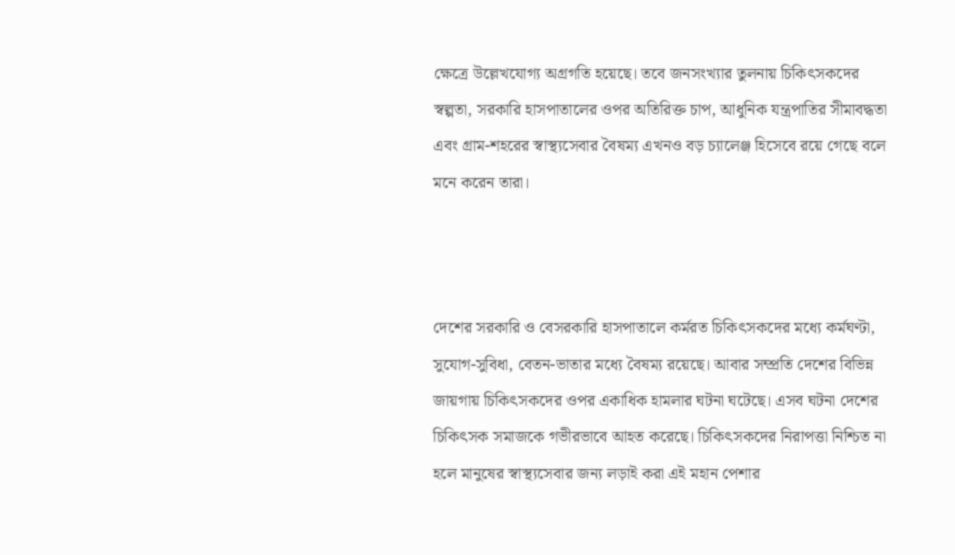ক্ষেত্রে উল্লেখযোগ্য অগ্রগতি হয়েছে। তবে জনসংখ্যার তুলনায় চিকিৎসকদের স্বল্পতা, সরকারি হাসপাতালের ওপর অতিরিক্ত চাপ, আধুনিক যন্ত্রপাতির সীমাবদ্ধতা এবং গ্রাম-শহরের স্বাস্থ্যসেবার বৈষম্য এখনও বড় চ্যালেঞ্জ হিসেবে রয়ে গেছে বলে মনে করেন তারা।



দেশের সরকারি ও বেসরকারি হাসপাতালে কর্মরত চিকিৎসকদের মধ্যে কর্মঘণ্টা, সুযোগ-সুবিধা, বেতন-ভাতার মধ্যে বৈষম্য রয়েছে। আবার সম্প্রতি দেশের বিভিন্ন জায়গায় চিকিৎসকদের ওপর একাধিক হামলার ঘটনা ঘটেছে। এসব ঘটনা দেশের চিকিৎসক সমাজকে গভীরভাবে আহত করেছে। চিকিৎসকদের নিরাপত্তা নিশ্চিত না হলে মানুষের স্বাস্থ্যসেবার জন্য লড়াই করা এই মহান পেশার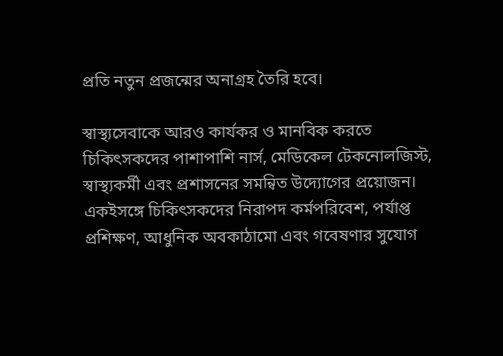প্রতি নতুন প্রজন্মের অনাগ্রহ তৈরি হবে।

স্বাস্থ্যসেবাকে আরও কার্যকর ও মানবিক করতে চিকিৎসকদের পাশাপাশি নার্স, মেডিকেল টেকনোলজিস্ট, স্বাস্থ্যকর্মী এবং প্রশাসনের সমন্বিত উদ্যোগের প্রয়োজন। একইসঙ্গে চিকিৎসকদের নিরাপদ কর্মপরিবেশ, পর্যাপ্ত প্রশিক্ষণ, আধুনিক অবকাঠামো এবং গবেষণার সুযোগ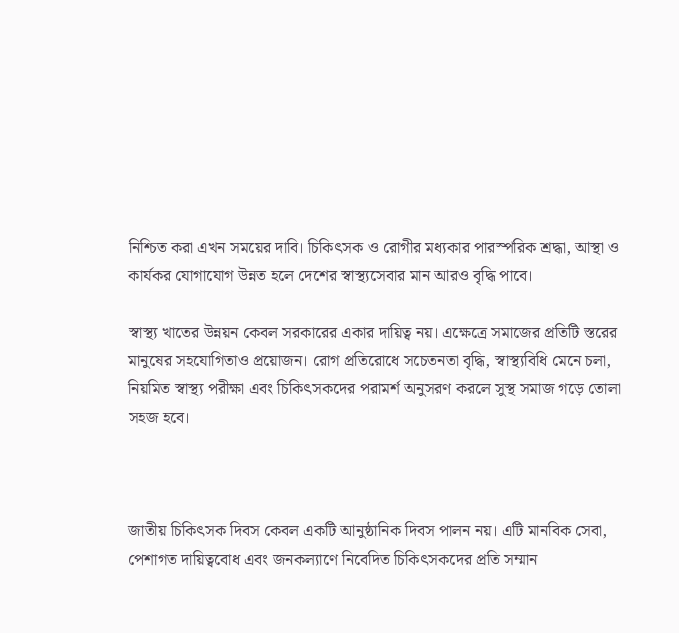নিশ্চিত করা এখন সময়ের দাবি। চিকিৎসক ও রোগীর মধ্যকার পারস্পরিক শ্রদ্ধা, আস্থা ও কার্যকর যোগাযোগ উন্নত হলে দেশের স্বাস্থ্যসেবার মান আরও বৃদ্ধি পাবে।

স্বাস্থ্য খাতের উন্নয়ন কেবল সরকারের একার দায়িত্ব নয়। এক্ষেত্রে সমাজের প্রতিটি স্তরের মানুষের সহযোগিতাও প্রয়োজন। রোগ প্রতিরোধে সচেতনতা বৃদ্ধি, স্বাস্থ্যবিধি মেনে চলা, নিয়মিত স্বাস্থ্য পরীক্ষা এবং চিকিৎসকদের পরামর্শ অনুসরণ করলে সুস্থ সমাজ গড়ে তোলা সহজ হবে।



জাতীয় চিকিৎসক দিবস কেবল একটি আনুষ্ঠানিক দিবস পালন নয়। এটি মানবিক সেবা, পেশাগত দায়িত্ববোধ এবং জনকল্যাণে নিবেদিত চিকিৎসকদের প্রতি সম্মান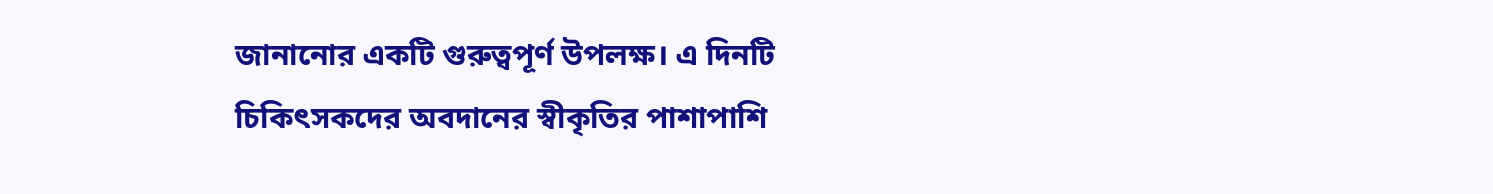জানানোর একটি গুরুত্বপূর্ণ উপলক্ষ। এ দিনটি চিকিৎসকদের অবদানের স্বীকৃতির পাশাপাশি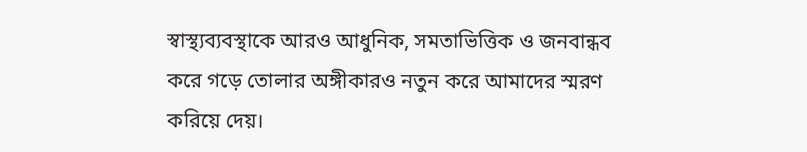স্বাস্থ্যব্যবস্থাকে আরও আধুনিক, সমতাভিত্তিক ও জনবান্ধব করে গড়ে তোলার অঙ্গীকারও নতুন করে আমাদের স্মরণ করিয়ে দেয়।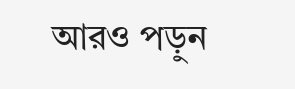আরও পড়ুন